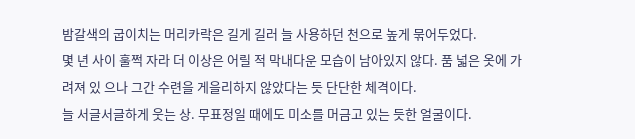밤갈색의 굽이치는 머리카락은 길게 길러 늘 사용하던 천으로 높게 묶어두었다.
몇 년 사이 훌쩍 자라 더 이상은 어릴 적 막내다운 모습이 남아있지 않다. 품 넓은 옷에 가려져 있 으나 그간 수련을 게을리하지 않았다는 듯 단단한 체격이다.
늘 서글서글하게 웃는 상. 무표정일 때에도 미소를 머금고 있는 듯한 얼굴이다.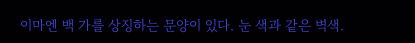이마엔 백 가를 상징하는 문양이 있다. 눈 색과 같은 벽색.